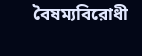বৈষম্যবিরোধী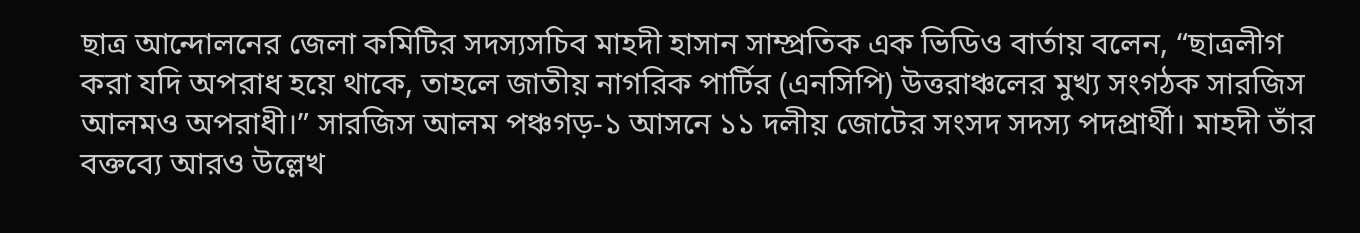ছাত্র আন্দোলনের জেলা কমিটির সদস্যসচিব মাহদী হাসান সাম্প্রতিক এক ভিডিও বার্তায় বলেন, “ছাত্রলীগ করা যদি অপরাধ হয়ে থাকে, তাহলে জাতীয় নাগরিক পার্টির (এনসিপি) উত্তরাঞ্চলের মুখ্য সংগঠক সারজিস আলমও অপরাধী।” সারজিস আলম পঞ্চগড়-১ আসনে ১১ দলীয় জোটের সংসদ সদস্য পদপ্রার্থী। মাহদী তাঁর বক্তব্যে আরও উল্লেখ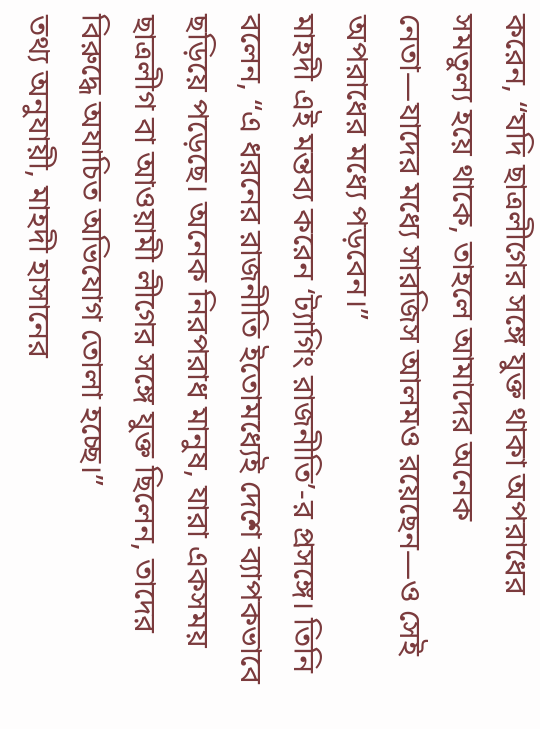করেন, “যদি ছাত্রলীগের সঙ্গে যুক্ত থাকা অপরাধের সমতুল্য হয়ে থাকে, তাহলে আমাদের অনেক নেতা—যাদের মধ্যে সারজিস আলমও রয়েছেন—ও সেই অপরাধের মধ্যে পড়বেন।”
মাহদী এই মন্তব্য করেন ‘ট্যাগিং রাজনীতি’-র প্রসঙ্গে। তিনি বলেন, “এ ধরনের রাজনীতি ইতোমধ্যেই দেশে ব্যাপকভাবে ছড়িয়ে পড়েছে। অনেক নিরপরাধ মানুষ, যারা একসময় ছাত্রলীগ বা আওয়ামী লীগের সঙ্গে যুক্ত ছিলেন, তাদের বিরুদ্ধে অযাচিত অভিযোগ তোলা হচ্ছে।”
তথ্য অনুযায়ী, মাহদী হাসানের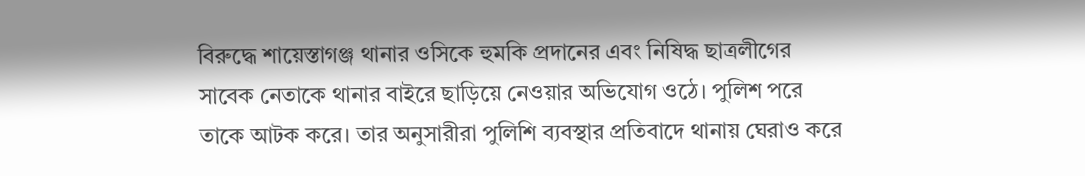বিরুদ্ধে শায়েস্তাগঞ্জ থানার ওসিকে হুমকি প্রদানের এবং নিষিদ্ধ ছাত্রলীগের সাবেক নেতাকে থানার বাইরে ছাড়িয়ে নেওয়ার অভিযোগ ওঠে। পুলিশ পরে তাকে আটক করে। তার অনুসারীরা পুলিশি ব্যবস্থার প্রতিবাদে থানায় ঘেরাও করে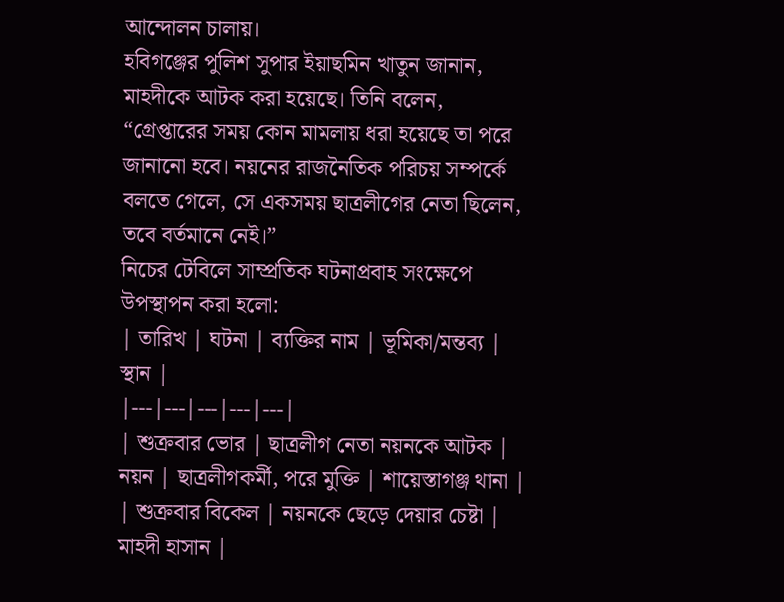আন্দোলন চালায়।
হবিগঞ্জের পুলিশ সুপার ইয়াছমিন খাতুন জানান, মাহদীকে আটক করা হয়েছে। তিনি বলেন, “গ্রেপ্তারের সময় কোন মামলায় ধরা হয়েছে তা পরে জানানো হবে। নয়নের রাজনৈতিক পরিচয় সম্পর্কে বলতে গেলে, সে একসময় ছাত্রলীগের নেতা ছিলেন, তবে বর্তমানে নেই।”
নিচের টেবিলে সাম্প্রতিক ঘটনাপ্রবাহ সংক্ষেপে উপস্থাপন করা হলো:
| তারিখ | ঘটনা | ব্যক্তির নাম | ভূমিকা/মন্তব্য | স্থান |
|---|---|---|---|---|
| শুক্রবার ভোর | ছাত্রলীগ নেতা নয়নকে আটক | নয়ন | ছাত্রলীগকর্মী, পরে মুক্তি | শায়েস্তাগঞ্জ থানা |
| শুক্রবার বিকেল | নয়নকে ছেড়ে দেয়ার চেষ্টা | মাহদী হাসান |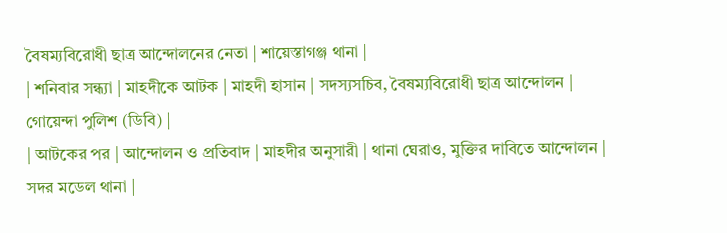বৈষম্যবিরোধী ছাত্র আন্দোলনের নেতা | শায়েস্তাগঞ্জ থানা |
| শনিবার সন্ধ্যা | মাহদীকে আটক | মাহদী হাসান | সদস্যসচিব, বৈষম্যবিরোধী ছাত্র আন্দোলন | গোয়েন্দা পুলিশ (ডিবি) |
| আটকের পর | আন্দোলন ও প্রতিবাদ | মাহদীর অনুসারী | থানা ঘেরাও, মুক্তির দাবিতে আন্দোলন | সদর মডেল থানা |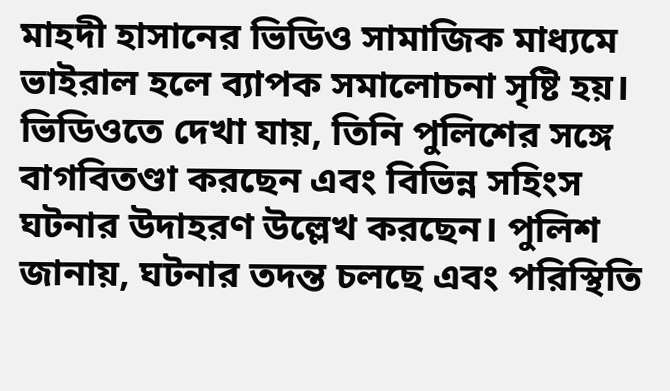মাহদী হাসানের ভিডিও সামাজিক মাধ্যমে ভাইরাল হলে ব্যাপক সমালোচনা সৃষ্টি হয়। ভিডিওতে দেখা যায়, তিনি পুলিশের সঙ্গে বাগবিতণ্ডা করছেন এবং বিভিন্ন সহিংস ঘটনার উদাহরণ উল্লেখ করছেন। পুলিশ জানায়, ঘটনার তদন্ত চলছে এবং পরিস্থিতি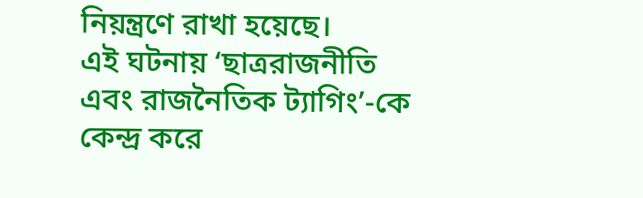নিয়ন্ত্রণে রাখা হয়েছে।
এই ঘটনায় ‘ছাত্ররাজনীতি এবং রাজনৈতিক ট্যাগিং’-কে কেন্দ্র করে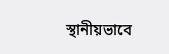স্থানীয়ভাবে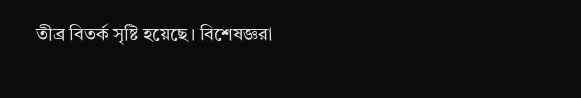তীব্র বিতর্ক সৃষ্টি হয়েছে। বিশেষজ্ঞরা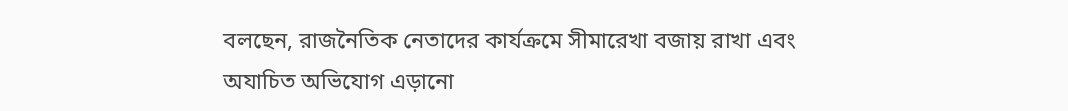বলছেন, রাজনৈতিক নেতাদের কার্যক্রমে সীমারেখা বজায় রাখা এবং অযাচিত অভিযোগ এড়ানো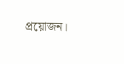প্রয়োজন।